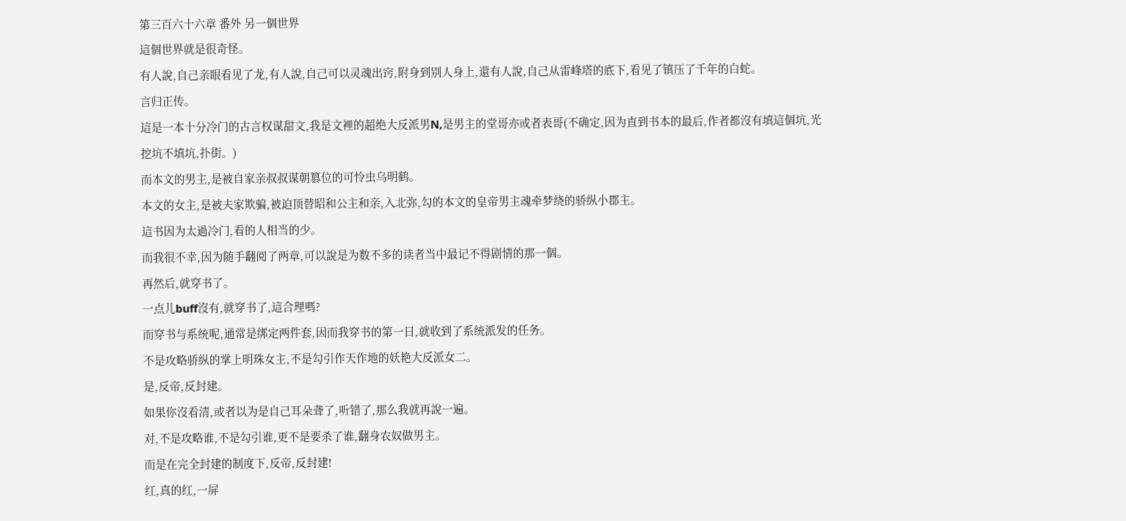第三百六十六章 番外 另一個世界
這個世界就是很奇怪。
有人說,自己亲眼看见了龙,有人說,自己可以灵魂出窍,附身到别人身上,還有人說,自己从雷峰塔的底下,看见了镇压了千年的白蛇。
言归正传。
這是一本十分冷门的古言权谋甜文,我是文裡的超绝大反派男N,是男主的堂哥亦或者表哥(不确定,因为直到书本的最后,作者都沒有填這個坑,光挖坑不填坑,扑街。)
而本文的男主,是被自家亲叔叔谋朝篡位的可怜虫乌明鹤。
本文的女主,是被夫家欺骗,被迫顶替昭和公主和亲,入北弥,勾的本文的皇帝男主魂牵梦绕的骄纵小郡主。
這书因为太過冷门,看的人相当的少。
而我很不幸,因为随手翻阅了两章,可以說是为数不多的读者当中最记不得剧情的那一個。
再然后,就穿书了。
一点儿buff沒有,就穿书了,這合理嗎?
而穿书与系统呢,通常是绑定两件套,因而我穿书的第一日,就收到了系统派发的任务。
不是攻略骄纵的掌上明珠女主,不是勾引作天作地的妖艳大反派女二。
是,反帝,反封建。
如果你沒看清,或者以为是自己耳朵聋了,听错了,那么我就再說一遍。
对,不是攻略谁,不是勾引谁,更不是要杀了谁,翻身农奴做男主。
而是在完全封建的制度下,反帝,反封建!
红,真的红,一屏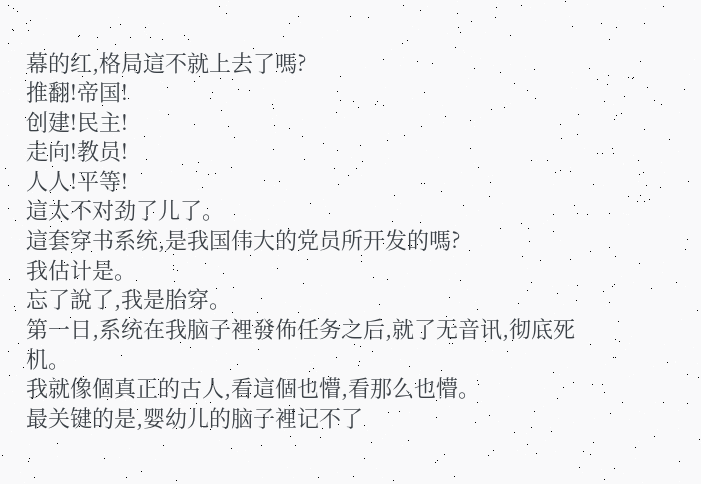幕的红,格局這不就上去了嗎?
推翻!帝国!
创建!民主!
走向!教员!
人人!平等!
這太不对劲了儿了。
這套穿书系统,是我国伟大的党员所开发的嗎?
我估计是。
忘了說了,我是胎穿。
第一日,系统在我脑子裡發佈任务之后,就了无音讯,彻底死机。
我就像個真正的古人,看這個也懵,看那么也懵。
最关键的是,婴幼儿的脑子裡记不了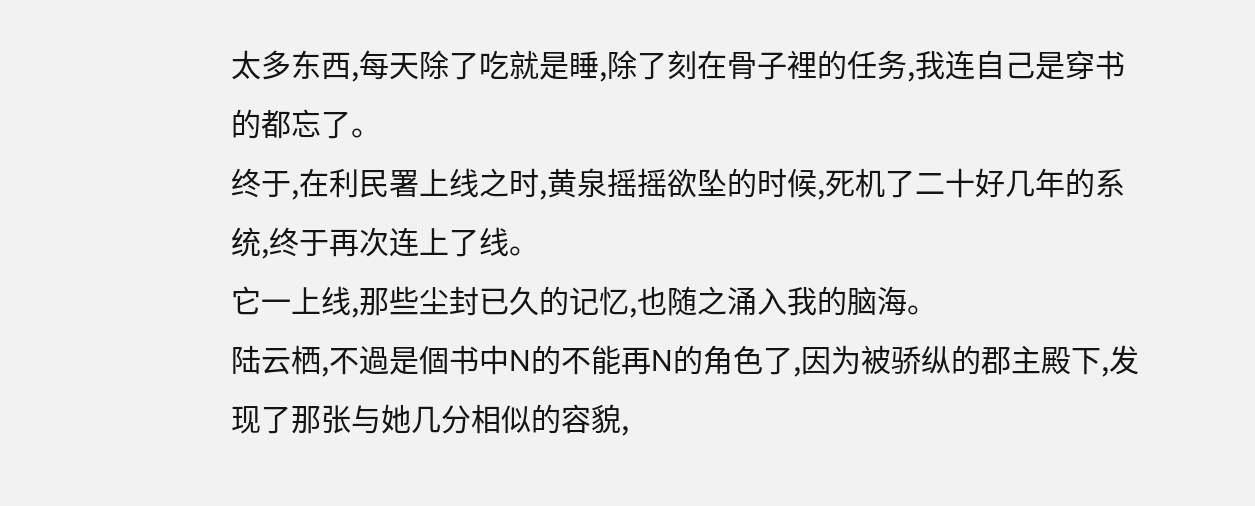太多东西,每天除了吃就是睡,除了刻在骨子裡的任务,我连自己是穿书的都忘了。
终于,在利民署上线之时,黄泉摇摇欲坠的时候,死机了二十好几年的系统,终于再次连上了线。
它一上线,那些尘封已久的记忆,也随之涌入我的脑海。
陆云栖,不過是個书中N的不能再N的角色了,因为被骄纵的郡主殿下,发现了那张与她几分相似的容貌,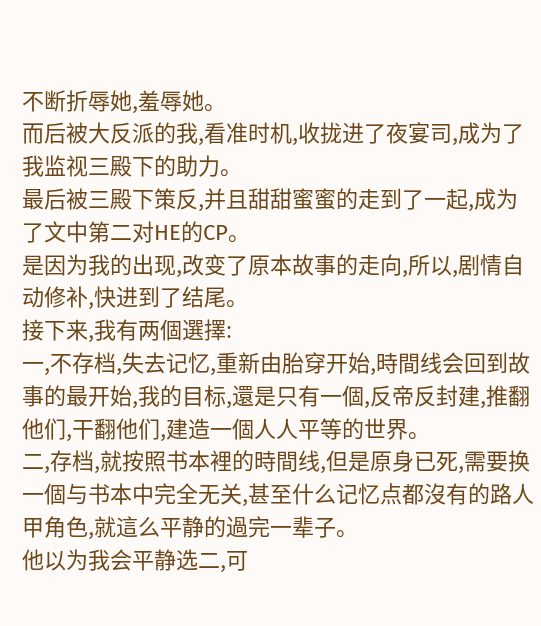不断折辱她,羞辱她。
而后被大反派的我,看准时机,收拢进了夜宴司,成为了我监视三殿下的助力。
最后被三殿下策反,并且甜甜蜜蜜的走到了一起,成为了文中第二对HE的CP。
是因为我的出现,改变了原本故事的走向,所以,剧情自动修补,快进到了结尾。
接下来,我有两個選擇:
一,不存档,失去记忆,重新由胎穿开始,時間线会回到故事的最开始,我的目标,還是只有一個,反帝反封建,推翻他们,干翻他们,建造一個人人平等的世界。
二,存档,就按照书本裡的時間线,但是原身已死,需要换一個与书本中完全无关,甚至什么记忆点都沒有的路人甲角色,就這么平静的過完一辈子。
他以为我会平静选二,可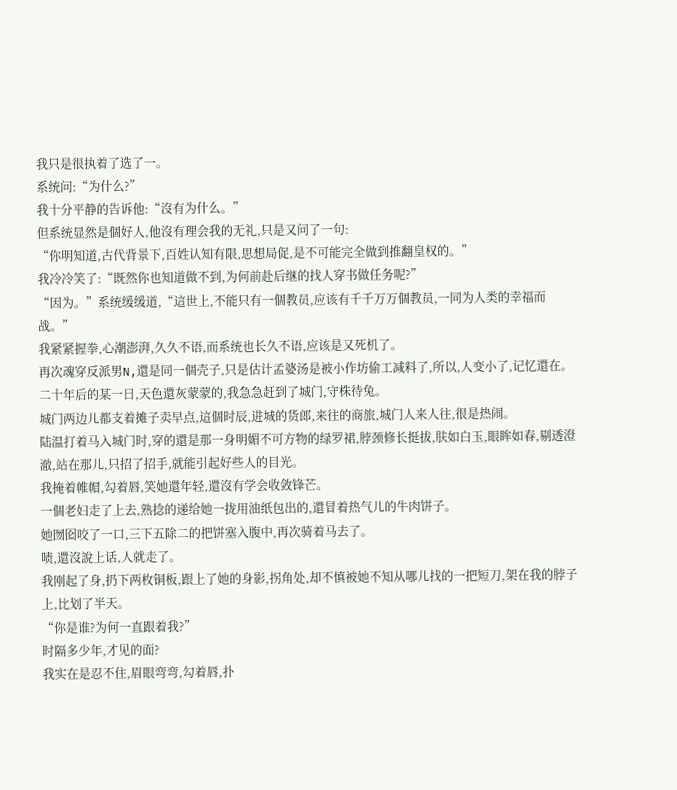我只是很执着了选了一。
系统问:“为什么?”
我十分平静的告诉他:“沒有为什么。”
但系统显然是個好人,他沒有理会我的无礼,只是又问了一句:
“你明知道,古代背景下,百姓认知有限,思想局促,是不可能完全做到推翻皇权的。”
我冷冷笑了:“既然你也知道做不到,为何前赴后继的找人穿书做任务呢?”
“因为。”系统缓缓道,“這世上,不能只有一個教员,应该有千千万万個教员,一同为人类的幸福而战。”
我紧紧握拳,心潮澎湃,久久不语,而系统也长久不语,应该是又死机了。
再次魂穿反派男N,還是同一個壳子,只是估计孟婆汤是被小作坊偷工减料了,所以,人变小了,记忆還在。
二十年后的某一日,天色還灰蒙蒙的,我急急赶到了城门,守株待兔。
城门两边儿都支着摊子卖早点,這個时辰,进城的货郎,来往的商旅,城门人来人往,很是热闹。
陆温打着马入城门时,穿的還是那一身明媚不可方物的绿罗裙,脖颈修长挺拔,肤如白玉,眼眸如春,剔透澄澈,站在那儿,只招了招手,就能引起好些人的目光。
我掩着帷帽,勾着唇,笑她還年轻,還沒有学会收敛锋芒。
一個老妇走了上去,熟捻的递给她一拢用油纸包出的,還冒着热气儿的牛肉饼子。
她囫囵咬了一口,三下五除二的把饼塞入腹中,再次骑着马去了。
啧,還沒說上话,人就走了。
我刚起了身,扔下两枚铜板,跟上了她的身影,拐角处,却不慎被她不知从哪儿找的一把短刀,架在我的脖子上,比划了半天。
“你是谁?为何一直跟着我?”
时隔多少年,才见的面?
我实在是忍不住,眉眼弯弯,勾着唇,扑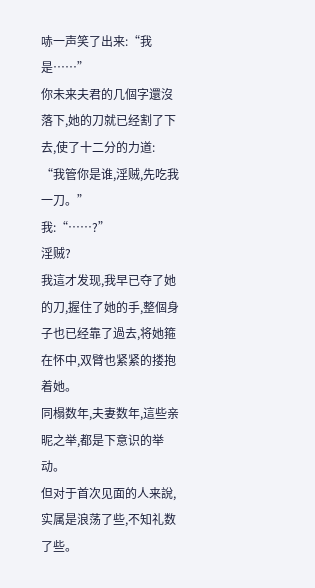哧一声笑了出来:“我是……”
你未来夫君的几個字還沒落下,她的刀就已经割了下去,使了十二分的力道:
“我管你是谁,淫贼,先吃我一刀。”
我:“……?”
淫贼?
我這才发现,我早已夺了她的刀,握住了她的手,整個身子也已经靠了過去,将她箍在怀中,双臂也紧紧的搂抱着她。
同榻数年,夫妻数年,這些亲昵之举,都是下意识的举动。
但对于首次见面的人来說,实属是浪荡了些,不知礼数了些。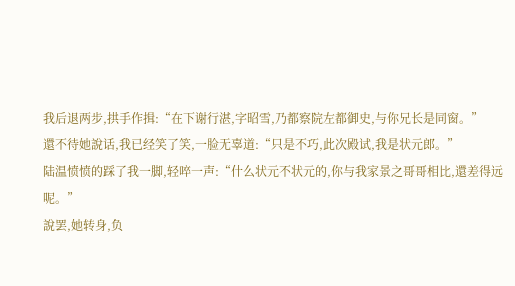我后退两步,拱手作揖:“在下谢行湛,字昭雪,乃都察院左都御史,与你兄长是同窗。”
還不待她說话,我已经笑了笑,一脸无辜道:“只是不巧,此次殿试,我是状元郎。”
陆温愤愤的踩了我一脚,轻啐一声:“什么状元不状元的,你与我家景之哥哥相比,還差得远呢。”
說罢,她转身,负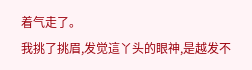着气走了。
我挑了挑眉,发觉這丫头的眼神,是越发不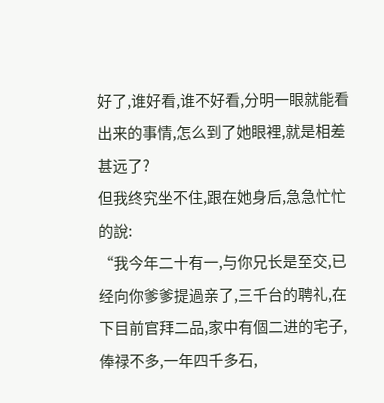好了,谁好看,谁不好看,分明一眼就能看出来的事情,怎么到了她眼裡,就是相差甚远了?
但我终究坐不住,跟在她身后,急急忙忙的說:
“我今年二十有一,与你兄长是至交,已经向你爹爹提過亲了,三千台的聘礼,在下目前官拜二品,家中有個二进的宅子,俸禄不多,一年四千多石,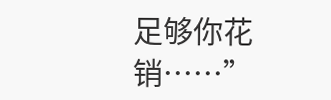足够你花销……”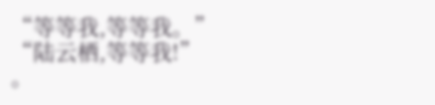“等等我,等等我。”
“陆云栖,等等我!”
。